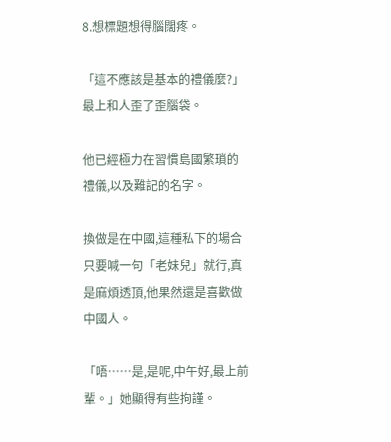8.想標題想得腦闊疼。

「這不應該是基本的禮儀麼?」最上和人歪了歪腦袋。

他已經極力在習慣島國繁瑣的禮儀,以及難記的名字。

換做是在中國,這種私下的場合只要喊一句「老妹兒」就行,真是麻煩透頂,他果然還是喜歡做中國人。

「唔……是,是呢,中午好,最上前輩。」她顯得有些拘謹。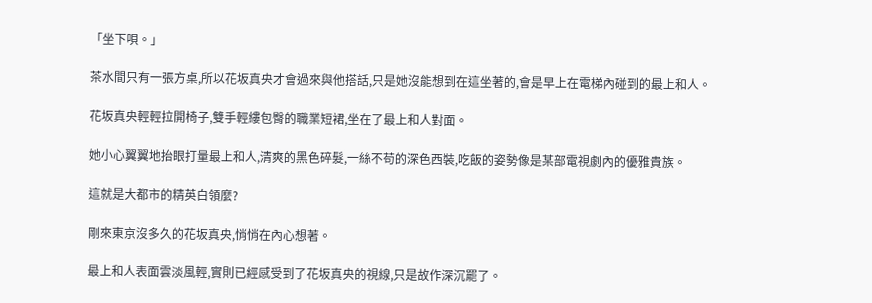「坐下唄。」

茶水間只有一張方桌,所以花坂真央才會過來與他搭話,只是她沒能想到在這坐著的,會是早上在電梯內碰到的最上和人。

花坂真央輕輕拉開椅子,雙手輕縷包臀的職業短裙,坐在了最上和人對面。

她小心翼翼地抬眼打量最上和人,清爽的黑色碎髮,一絲不苟的深色西裝,吃飯的姿勢像是某部電視劇內的優雅貴族。

這就是大都市的精英白領麼?

剛來東京沒多久的花坂真央,悄悄在內心想著。

最上和人表面雲淡風輕,實則已經感受到了花坂真央的視線,只是故作深沉罷了。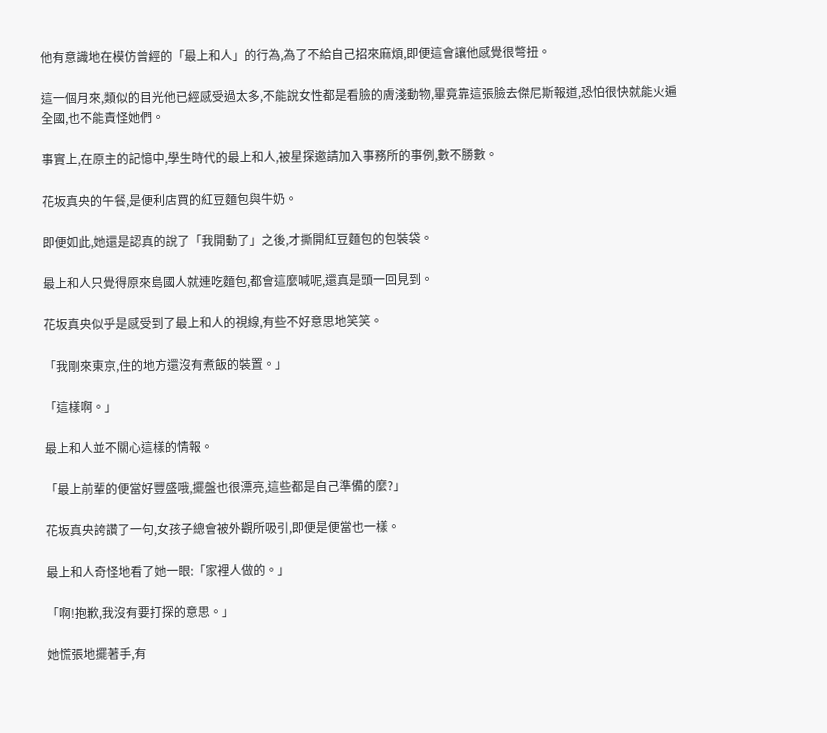他有意識地在模仿曾經的「最上和人」的行為,為了不給自己招來麻煩,即便這會讓他感覺很彆扭。

這一個月來,類似的目光他已經感受過太多,不能說女性都是看臉的膚淺動物,畢竟靠這張臉去傑尼斯報道,恐怕很快就能火遍全國,也不能責怪她們。

事實上,在原主的記憶中,學生時代的最上和人,被星探邀請加入事務所的事例,數不勝數。

花坂真央的午餐,是便利店買的紅豆麵包與牛奶。

即便如此,她還是認真的說了「我開動了」之後,才撕開紅豆麵包的包裝袋。

最上和人只覺得原來島國人就連吃麵包,都會這麼喊呢,還真是頭一回見到。

花坂真央似乎是感受到了最上和人的視線,有些不好意思地笑笑。

「我剛來東京,住的地方還沒有煮飯的裝置。」

「這樣啊。」

最上和人並不關心這樣的情報。

「最上前輩的便當好豐盛哦,擺盤也很漂亮,這些都是自己準備的麼?」

花坂真央誇讚了一句,女孩子總會被外觀所吸引,即便是便當也一樣。

最上和人奇怪地看了她一眼:「家裡人做的。」

「啊!抱歉,我沒有要打探的意思。」

她慌張地擺著手,有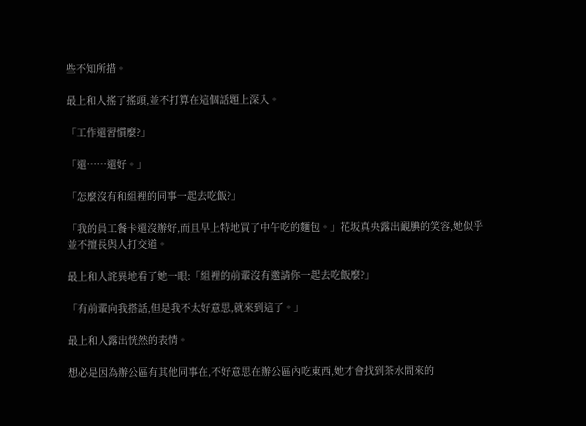些不知所措。

最上和人搖了搖頭,並不打算在這個話題上深入。

「工作還習慣麼?」

「還……還好。」

「怎麼沒有和組裡的同事一起去吃飯?」

「我的員工餐卡還沒辦好,而且早上特地買了中午吃的麵包。」花坂真央露出靦腆的笑容,她似乎並不擅長與人打交道。

最上和人詫異地看了她一眼:「組裡的前輩沒有邀請你一起去吃飯麼?」

「有前輩向我搭話,但是我不太好意思,就來到這了。」

最上和人露出恍然的表情。

想必是因為辦公區有其他同事在,不好意思在辦公區內吃東西,她才會找到茶水間來的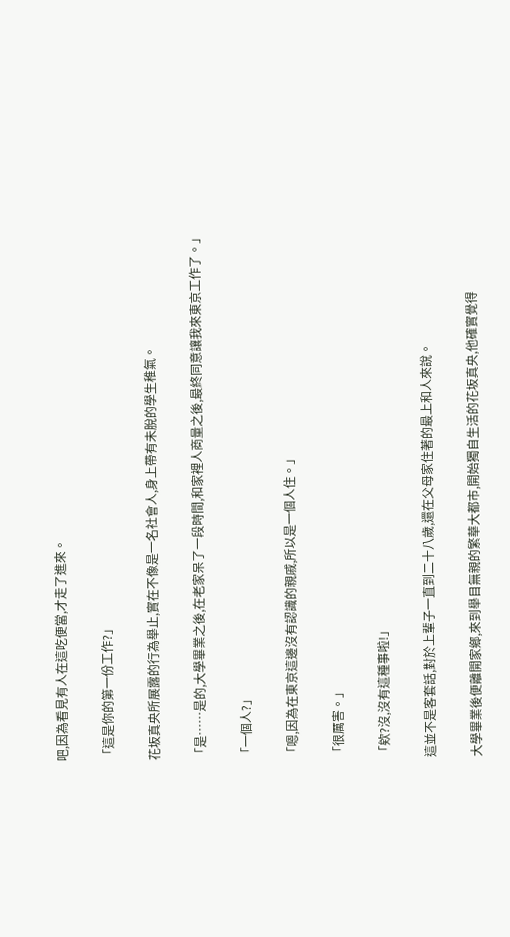吧,因為看見有人在這吃便當,才走了進來。

「這是你的第一份工作?」

花坂真央所展露的行為舉止,實在不像是一名社會人,身上帶有未脫的學生稚氣。

「是……是的,大學畢業之後,在老家呆了一段時間,和家裡人商量之後,最終同意讓我來東京工作了。」

「一個人?」

「嗯,因為在東京這邊沒有認識的親戚,所以是一個人住。」

「很厲害。」

「欸?沒,沒有這種事啦!」

這並不是客套話,對於上輩子一直到二十八歲,還在父母家住著的最上和人來說。

大學畢業後便離開家鄉,來到舉目無親的繁華大都市,開始獨自生活的花坂真央,他確實覺得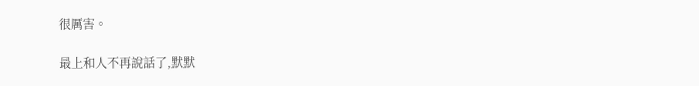很厲害。

最上和人不再說話了,默默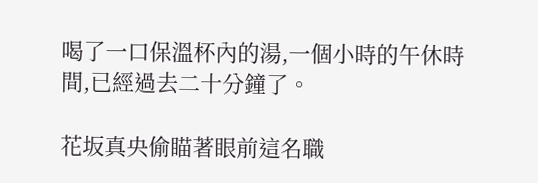喝了一口保溫杯內的湯,一個小時的午休時間,已經過去二十分鐘了。

花坂真央偷瞄著眼前這名職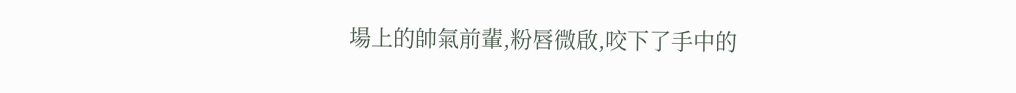場上的帥氣前輩,粉唇微啟,咬下了手中的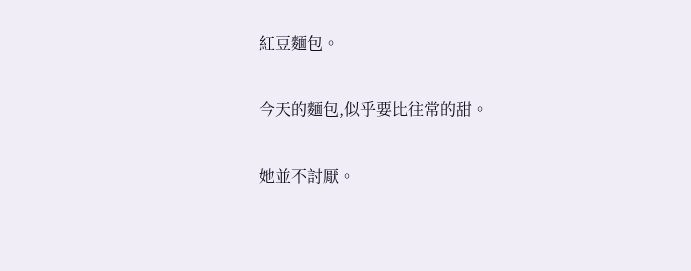紅豆麵包。

今天的麵包,似乎要比往常的甜。

她並不討厭。